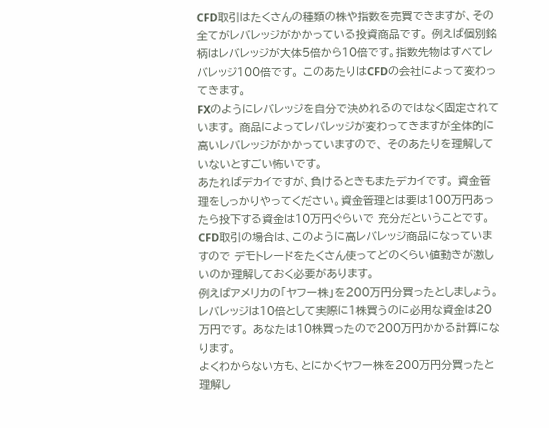CFD取引はたくさんの種類の株や指数を売買できますが、その全てがレバレッジがかかっている投資商品です。 例えば個別銘柄はレバレッジが大体5倍から10倍です。指数先物はすべてレバレッジ100倍です。 このあたりはCFDの会社によって変わってきます。
FXのようにレバレッジを自分で決めれるのではなく固定されています。 商品によってレバレッジが変わってきますが全体的に高いレバレッジがかかっていますので、 そのあたりを理解していないとすごい怖いです。
あたればデカイですが、負けるときもまたデカイです。 資金管理をしっかりやってください。資金管理とは要は100万円あったら投下する資金は10万円ぐらいで 充分だということです。
CFD取引の場合は、このように高レバレッジ商品になっていますので デモトレードをたくさん使ってどのくらい値動きが激しいのか理解しておく必要があります。
例えばアメリカの「ヤフー株」を200万円分買ったとしましょう。 レバレッジは10倍として実際に1株買うのに必用な資金は20万円です。 あなたは10株買ったので200万円かかる計算になります。
よくわからない方も、とにかくヤフー株を200万円分買ったと理解し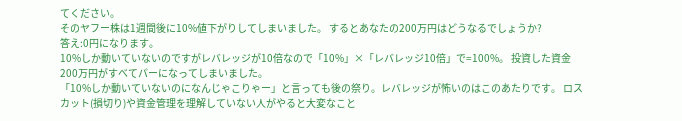てください。
そのヤフー株は1週間後に10%値下がりしてしまいました。 するとあなたの200万円はどうなるでしょうか?
答え:0円になります。
10%しか動いていないのですがレバレッジが10倍なので「10%」×「レバレッジ10倍」で=100%。 投資した資金200万円がすべてパーになってしまいました。
「10%しか動いていないのになんじゃこりゃー」と言っても後の祭り。レバレッジが怖いのはこのあたりです。 ロスカット(損切り)や資金管理を理解していない人がやると大変なこと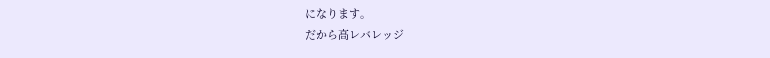になります。
だから高レバレッジ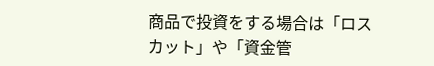商品で投資をする場合は「ロスカット」や「資金管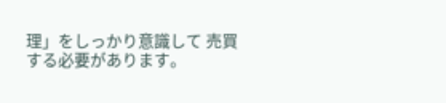理」をしっかり意識して 売買する必要があります。